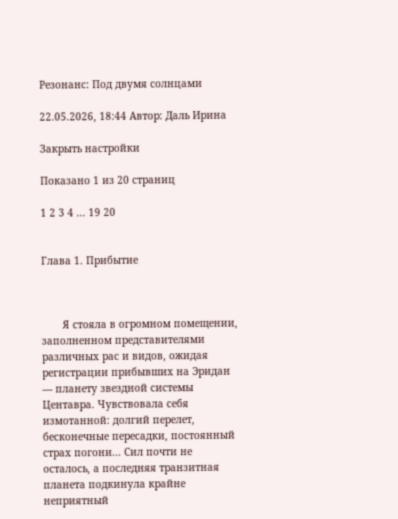Резонанс: Под двумя солнцами

22.05.2026, 18:44 Автор: Даль Ирина

Закрыть настройки

Показано 1 из 20 страниц

1 2 3 4 ... 19 20


Глава 1. Прибытие



       Я стояла в огромном помещении, заполненном представителями различных рас и видов, ожидая регистрации прибывших на Эридан — планету звездной системы Центавра. Чувствовала себя измотанной: долгий перелет, бесконечные пересадки, постоянный страх погони... Сил почти не осталось, а последняя транзитная планета подкинула крайне неприятный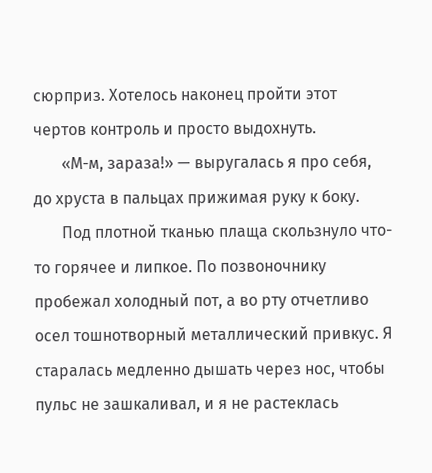сюрприз. Хотелось наконец пройти этот чертов контроль и просто выдохнуть.
       «М-м, зараза!» — выругалась я про себя, до хруста в пальцах прижимая руку к боку.
       Под плотной тканью плаща скользнуло что-то горячее и липкое. По позвоночнику пробежал холодный пот, а во рту отчетливо осел тошнотворный металлический привкус. Я старалась медленно дышать через нос, чтобы пульс не зашкаливал, и я не растеклась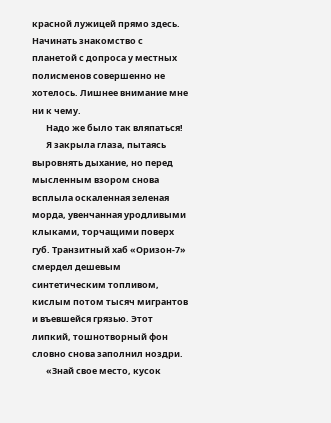красной лужицей прямо здесь. Начинать знакомство с планетой с допроса у местных полисменов совершенно не хотелось. Лишнее внимание мне ни к чему.
       Надо же было так вляпаться!
       Я закрыла глаза, пытаясь выровнять дыхание, но перед мысленным взором снова всплыла оскаленная зеленая морда, увенчанная уродливыми клыками, торчащими поверх губ. Транзитный хаб «Оризон-7» смердел дешевым синтетическим топливом, кислым потом тысяч мигрантов и въевшейся грязью. Этот липкий, тошнотворный фон словно снова заполнил ноздри.
       «Знай свое место, кусок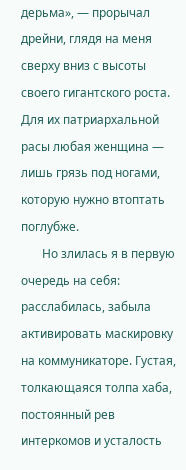дерьма», — прорычал дрейни, глядя на меня сверху вниз с высоты своего гигантского роста. Для их патриархальной расы любая женщина — лишь грязь под ногами, которую нужно втоптать поглубже.
       Но злилась я в первую очередь на себя: расслабилась, забыла активировать маскировку на коммуникаторе. Густая, толкающаяся толпа хаба, постоянный рев интеркомов и усталость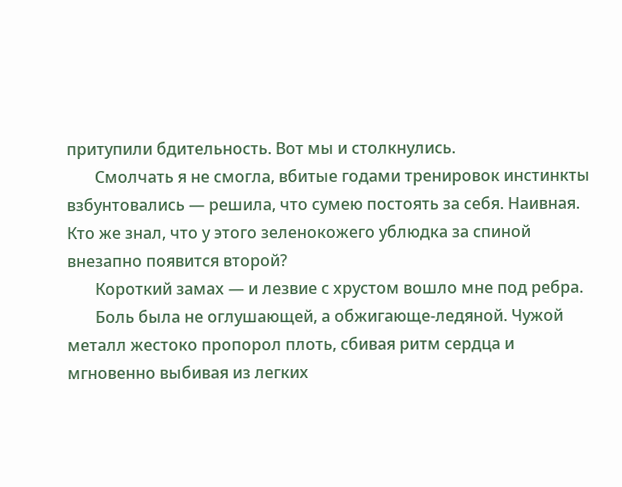притупили бдительность. Вот мы и столкнулись.
       Смолчать я не смогла, вбитые годами тренировок инстинкты взбунтовались — решила, что сумею постоять за себя. Наивная. Кто же знал, что у этого зеленокожего ублюдка за спиной внезапно появится второй?
       Короткий замах — и лезвие с хрустом вошло мне под ребра.
       Боль была не оглушающей, а обжигающе-ледяной. Чужой металл жестоко пропорол плоть, сбивая ритм сердца и мгновенно выбивая из легких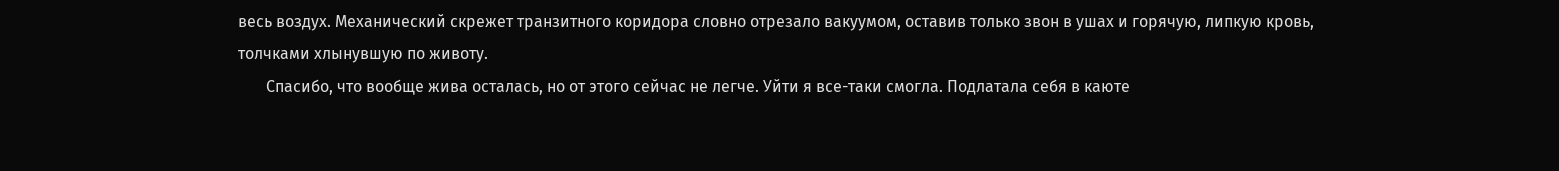весь воздух. Механический скрежет транзитного коридора словно отрезало вакуумом, оставив только звон в ушах и горячую, липкую кровь, толчками хлынувшую по животу.
       Спасибо, что вообще жива осталась, но от этого сейчас не легче. Уйти я все-таки смогла. Подлатала себя в каюте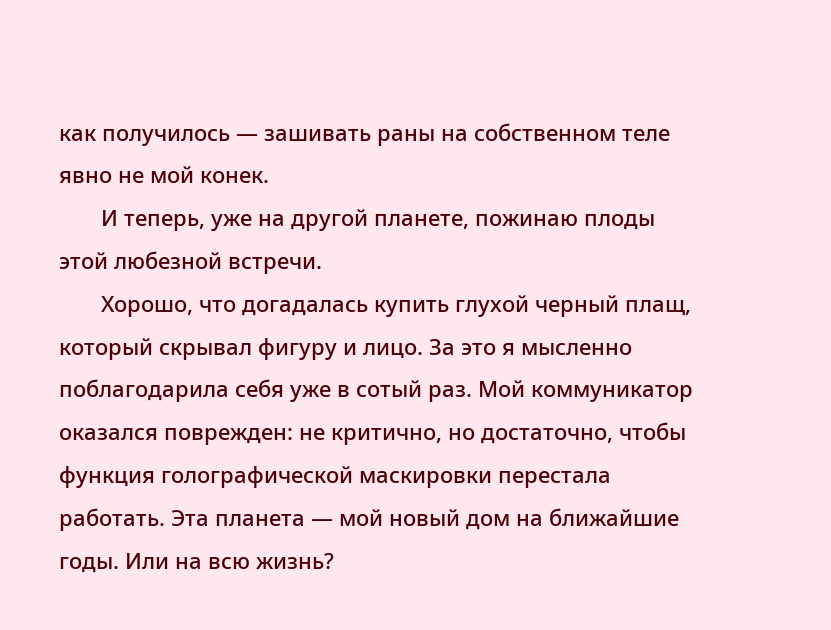как получилось — зашивать раны на собственном теле явно не мой конек.
       И теперь, уже на другой планете, пожинаю плоды этой любезной встречи.
       Хорошо, что догадалась купить глухой черный плащ, который скрывал фигуру и лицо. За это я мысленно поблагодарила себя уже в сотый раз. Мой коммуникатор оказался поврежден: не критично, но достаточно, чтобы функция голографической маскировки перестала работать. Эта планета — мой новый дом на ближайшие годы. Или на всю жизнь?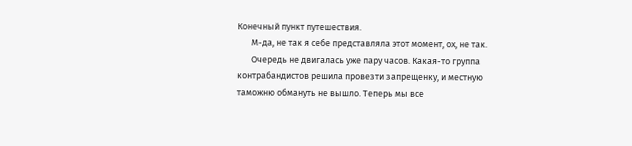Конечный пункт путешествия.
       М-да, не так я себе представляла этот момент, ох, не так.
       Очередь не двигалась уже пару часов. Какая-то группа контрабандистов решила провезти запрещенку, и местную таможню обмануть не вышло. Теперь мы все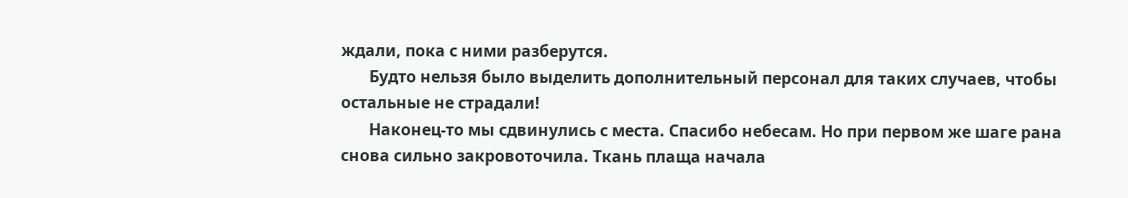ждали, пока с ними разберутся.
       Будто нельзя было выделить дополнительный персонал для таких случаев, чтобы остальные не страдали!
       Наконец-то мы сдвинулись с места. Спасибо небесам. Но при первом же шаге рана снова сильно закровоточила. Ткань плаща начала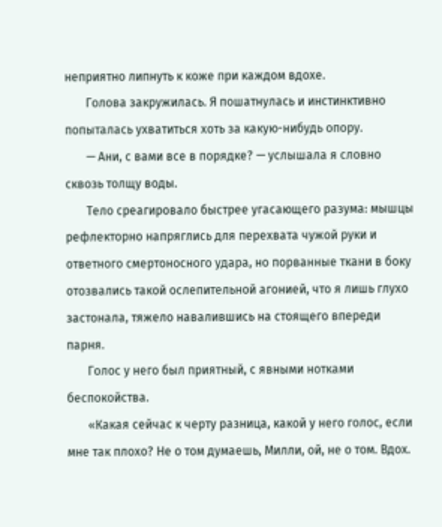неприятно липнуть к коже при каждом вдохе.
       Голова закружилась. Я пошатнулась и инстинктивно попыталась ухватиться хоть за какую-нибудь опору.
       — Ани, с вами все в порядке? — услышала я словно сквозь толщу воды.
       Тело среагировало быстрее угасающего разума: мышцы рефлекторно напряглись для перехвата чужой руки и ответного смертоносного удара, но порванные ткани в боку отозвались такой ослепительной агонией, что я лишь глухо застонала, тяжело навалившись на стоящего впереди парня.
       Голос у него был приятный, с явными нотками беспокойства.
       «Какая сейчас к черту разница, какой у него голос, если мне так плохо? Не о том думаешь, Милли, ой, не о том. Вдох.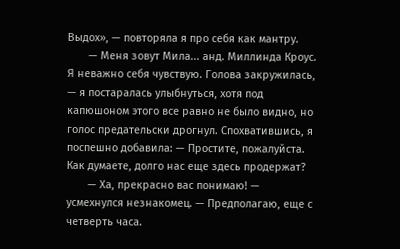Выдох», — повторяла я про себя как мантру.
       — Меня зовут Мила... анд. Миллинда Кроус. Я неважно себя чувствую. Голова закружилась, — я постаралась улыбнуться, хотя под капюшоном этого все равно не было видно, но голос предательски дрогнул. Спохватившись, я поспешно добавила: — Простите, пожалуйста. Как думаете, долго нас еще здесь продержат?
       — Ха, прекрасно вас понимаю! — усмехнулся незнакомец. — Предполагаю, еще с четверть часа.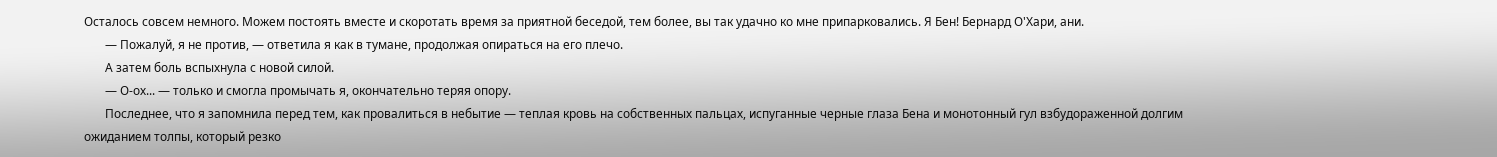Осталось совсем немного. Можем постоять вместе и скоротать время за приятной беседой, тем более, вы так удачно ко мне припарковались. Я Бен! Бернард О'Хари, ани.
       — Пожалуй, я не против, — ответила я как в тумане, продолжая опираться на его плечо.
       А затем боль вспыхнула с новой силой.
       — О-ох... — только и смогла промычать я, окончательно теряя опору.
       Последнее, что я запомнила перед тем, как провалиться в небытие — теплая кровь на собственных пальцах, испуганные черные глаза Бена и монотонный гул взбудораженной долгим ожиданием толпы, который резко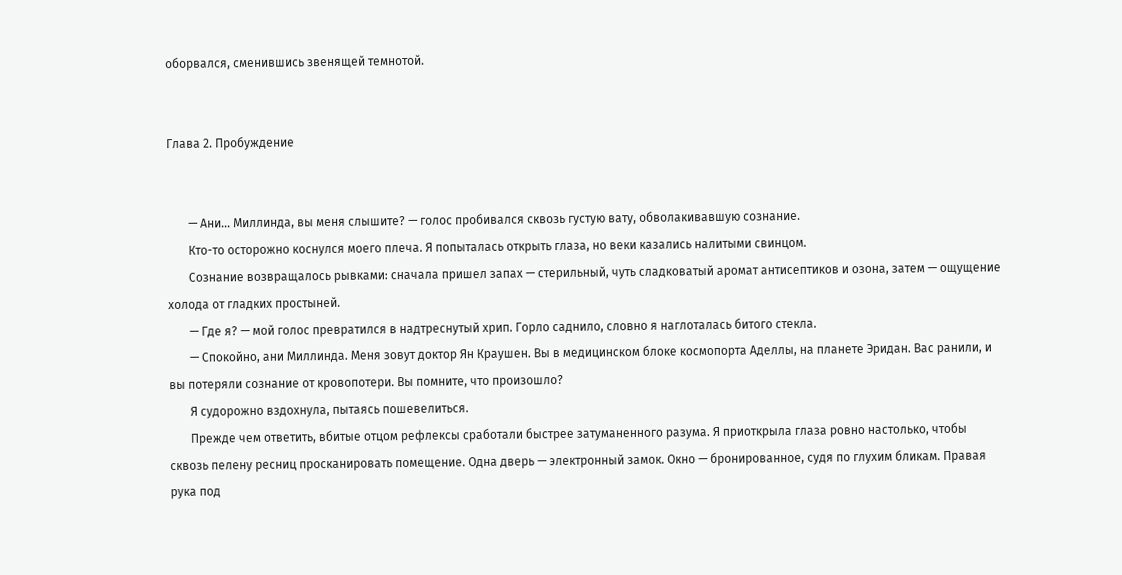оборвался, сменившись звенящей темнотой.


Глава 2. Пробуждение


       — Ани... Миллинда, вы меня слышите? — голос пробивался сквозь густую вату, обволакивавшую сознание.
       Кто-то осторожно коснулся моего плеча. Я попыталась открыть глаза, но веки казались налитыми свинцом.
       Сознание возвращалось рывками: сначала пришел запах — стерильный, чуть сладковатый аромат антисептиков и озона, затем — ощущение холода от гладких простыней.
       — Где я? — мой голос превратился в надтреснутый хрип. Горло саднило, словно я наглоталась битого стекла.
       — Спокойно, ани Миллинда. Меня зовут доктор Ян Краушен. Вы в медицинском блоке космопорта Аделлы, на планете Эридан. Вас ранили, и вы потеряли сознание от кровопотери. Вы помните, что произошло?
       Я судорожно вздохнула, пытаясь пошевелиться.
       Прежде чем ответить, вбитые отцом рефлексы сработали быстрее затуманенного разума. Я приоткрыла глаза ровно настолько, чтобы сквозь пелену ресниц просканировать помещение. Одна дверь — электронный замок. Окно — бронированное, судя по глухим бликам. Правая рука под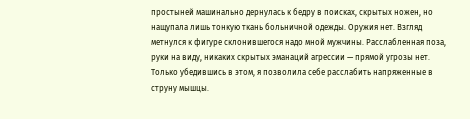простыней машинально дернулась к бедру в поисках, скрытых ножен, но нащупала лишь тонкую ткань больничной одежды. Оружия нет. Взгляд метнулся к фигуре склонившегося надо мной мужчины. Расслабленная поза, руки на виду, никаких скрытых эманаций агрессии — прямой угрозы нет. Только убедившись в этом, я позволила себе расслабить напряженные в струну мышцы.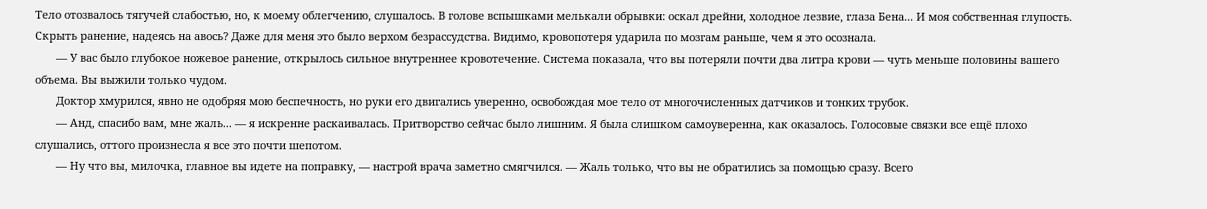Тело отозвалось тягучей слабостью, но, к моему облегчению, слушалось. В голове вспышками мелькали обрывки: оскал дрейни, холодное лезвие, глаза Бена... И моя собственная глупость. Скрыть ранение, надеясь на авось? Даже для меня это было верхом безрассудства. Видимо, кровопотеря ударила по мозгам раньше, чем я это осознала.
       — У вас было глубокое ножевое ранение, открылось сильное внутреннее кровотечение. Система показала, что вы потеряли почти два литра крови — чуть меньше половины вашего объема. Вы выжили только чудом.
       Доктор хмурился, явно не одобряя мою беспечность, но руки его двигались уверенно, освобождая мое тело от многочисленных датчиков и тонких трубок.
       — Анд, спасибо вам, мне жаль... — я искренне раскаивалась. Притворство сейчас было лишним. Я была слишком самоуверенна, как оказалось. Голосовые связки все ещё плохо слушались, оттого произнесла я все это почти шепотом.
       — Ну что вы, милочка, главное вы идете на поправку, — настрой врача заметно смягчился. — Жаль только, что вы не обратились за помощью сразу. Всего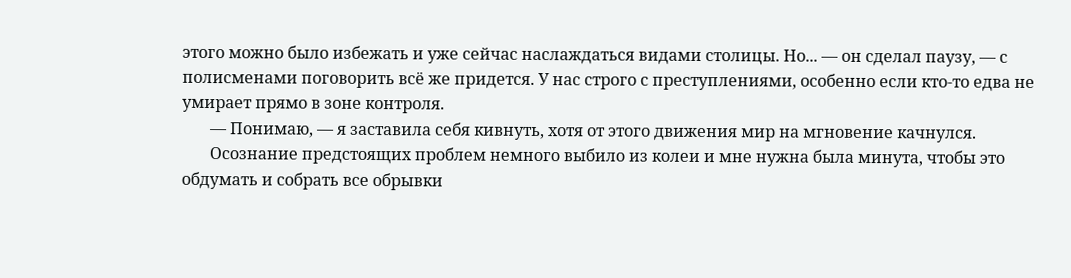этого можно было избежать и уже сейчас наслаждаться видами столицы. Но... — он сделал паузу, — с полисменами поговорить всё же придется. У нас строго с преступлениями, особенно если кто-то едва не умирает прямо в зоне контроля.
       — Понимаю, — я заставила себя кивнуть, хотя от этого движения мир на мгновение качнулся.
       Осознание предстоящих проблем немного выбило из колеи и мне нужна была минута, чтобы это обдумать и собрать все обрывки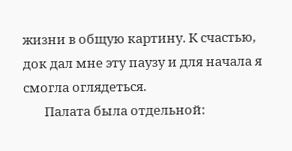жизни в общую картину. К счастью, док дал мне эту паузу и для начала я смогла оглядеться.
       Палата была отдельной: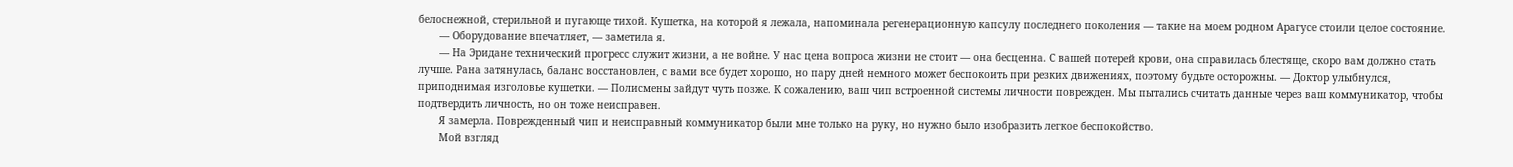белоснежной, стерильной и пугающе тихой. Кушетка, на которой я лежала, напоминала регенерационную капсулу последнего поколения — такие на моем родном Арагусе стоили целое состояние.
       — Оборудование впечатляет, — заметила я.
       — На Эридане технический прогресс служит жизни, а не войне. У нас цена вопроса жизни не стоит — она бесценна. С вашей потерей крови, она справилась блестяще, скоро вам должно стать лучше. Рана затянулась, баланс восстановлен, с вами все будет хорошо, но пару дней немного может беспокоить при резких движениях, поэтому будьте осторожны. — Доктор улыбнулся, приподнимая изголовье кушетки. — Полисмены зайдут чуть позже. К сожалению, ваш чип встроенной системы личности поврежден. Мы пытались считать данные через ваш коммуникатор, чтобы подтвердить личность, но он тоже неисправен.
       Я замерла. Поврежденный чип и неисправный коммуникатор были мне только на руку, но нужно было изобразить легкое беспокойство.
       Мой взгляд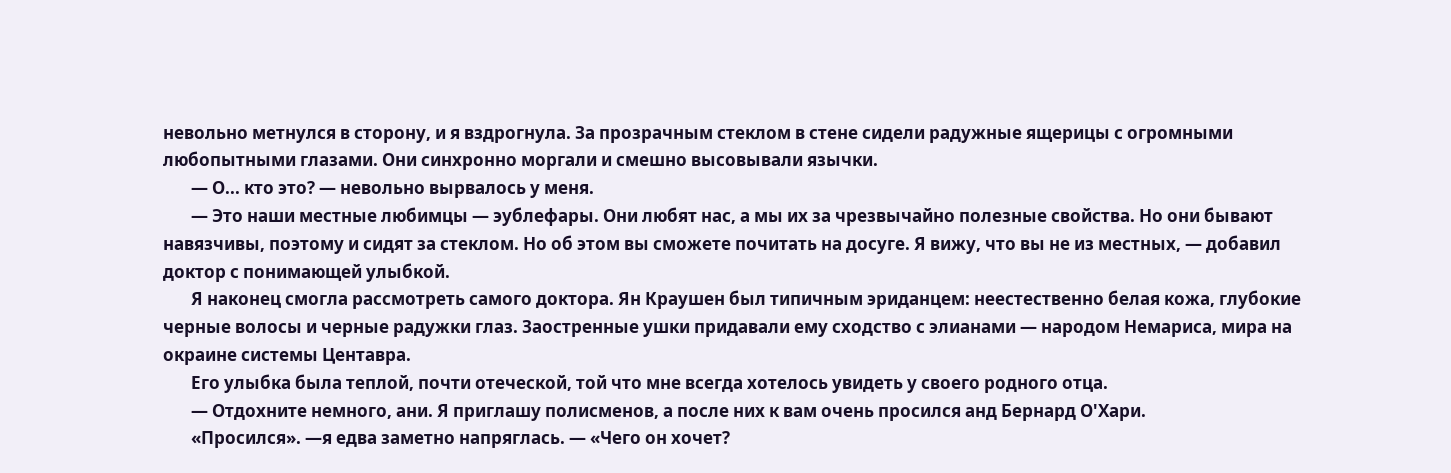невольно метнулся в сторону, и я вздрогнула. За прозрачным стеклом в стене сидели радужные ящерицы с огромными любопытными глазами. Они синхронно моргали и смешно высовывали язычки.
       — О... кто это? — невольно вырвалось у меня.
       — Это наши местные любимцы — эублефары. Они любят нас, а мы их за чрезвычайно полезные свойства. Но они бывают навязчивы, поэтому и сидят за стеклом. Но об этом вы сможете почитать на досуге. Я вижу, что вы не из местных, — добавил доктор с понимающей улыбкой.
       Я наконец смогла рассмотреть самого доктора. Ян Краушен был типичным эриданцем: неестественно белая кожа, глубокие черные волосы и черные радужки глаз. Заостренные ушки придавали ему сходство с элианами — народом Немариса, мира на окраине системы Центавра.
       Его улыбка была теплой, почти отеческой, той что мне всегда хотелось увидеть у своего родного отца.
       — Отдохните немного, ани. Я приглашу полисменов, а после них к вам очень просился анд Бернард О'Хари.
       «Просился». —я едва заметно напряглась. — «Чего он хочет?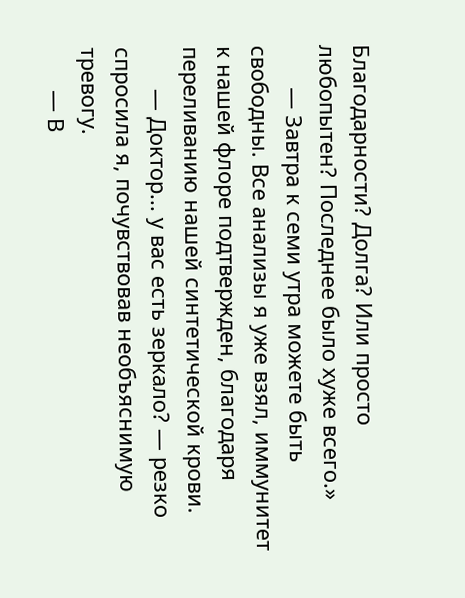Благодарности? Долга? Или просто любопытен? Последнее было хуже всего.»
       — Завтра к семи утра можете быть свободны. Все анализы я уже взял, иммунитет к нашей флоре подтвержден, благодаря переливанию нашей синтетической крови.
       — Доктор... у вас есть зеркало? — резко спросила я, почувствовав необъяснимую тревогу.
       — В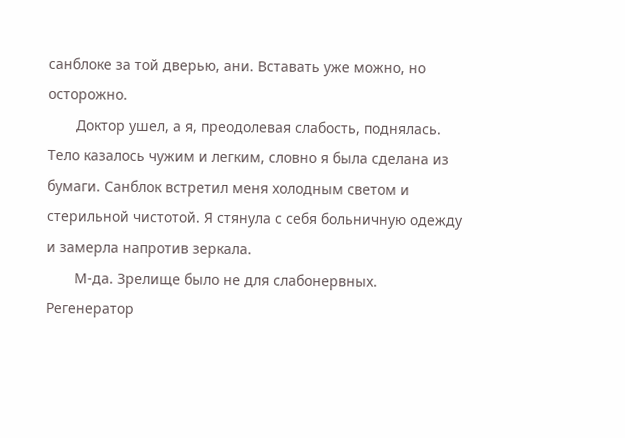санблоке за той дверью, ани. Вставать уже можно, но осторожно.
       Доктор ушел, а я, преодолевая слабость, поднялась. Тело казалось чужим и легким, словно я была сделана из бумаги. Санблок встретил меня холодным светом и стерильной чистотой. Я стянула с себя больничную одежду и замерла напротив зеркала.
       М-да. Зрелище было не для слабонервных. Регенератор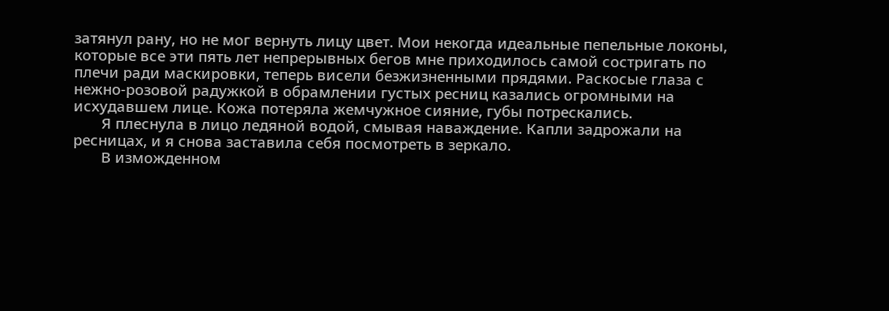затянул рану, но не мог вернуть лицу цвет. Мои некогда идеальные пепельные локоны, которые все эти пять лет непрерывных бегов мне приходилось самой состригать по плечи ради маскировки, теперь висели безжизненными прядями. Раскосые глаза с нежно-розовой радужкой в обрамлении густых ресниц казались огромными на исхудавшем лице. Кожа потеряла жемчужное сияние, губы потрескались.
       Я плеснула в лицо ледяной водой, смывая наваждение. Капли задрожали на ресницах, и я снова заставила себя посмотреть в зеркало.
       В изможденном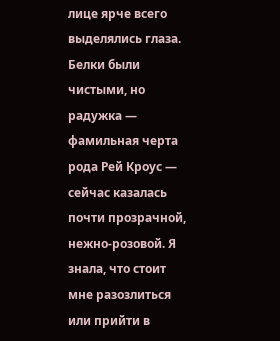лице ярче всего выделялись глаза. Белки были чистыми, но радужка — фамильная черта рода Рей Кроус — сейчас казалась почти прозрачной, нежно-розовой. Я знала, что стоит мне разозлиться или прийти в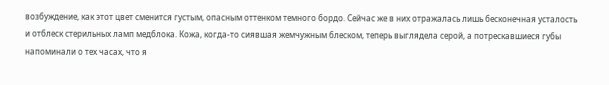возбуждение, как этот цвет сменится густым, опасным оттенком темного бордо. Сейчас же в них отражалась лишь бесконечная усталость и отблеск стерильных ламп медблока. Кожа, когда-то сиявшая жемчужным блеском, теперь выглядела серой, а потрескавшиеся губы напоминали о тех часах, что я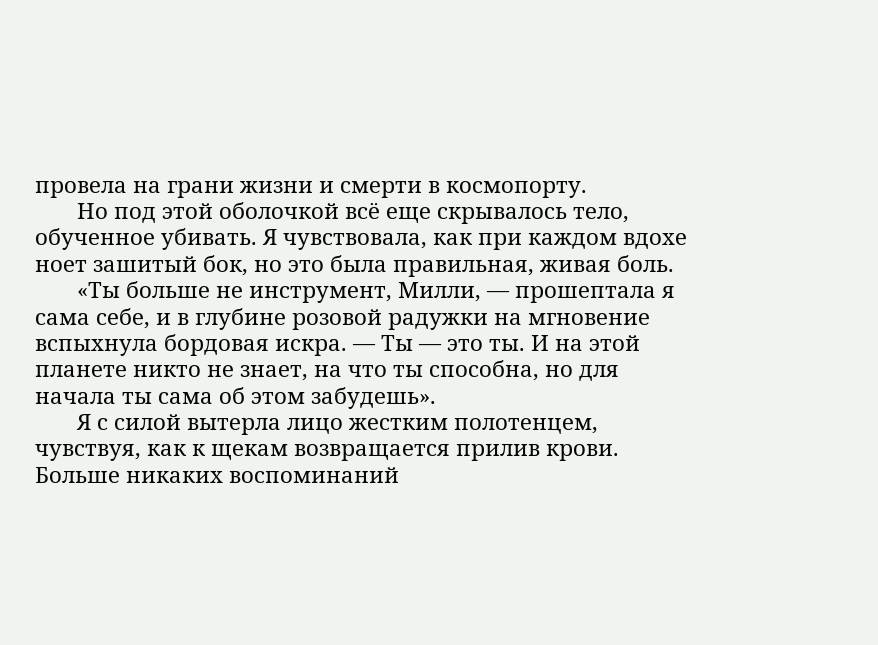провела на грани жизни и смерти в космопорту.
       Но под этой оболочкой всё еще скрывалось тело, обученное убивать. Я чувствовала, как при каждом вдохе ноет зашитый бок, но это была правильная, живая боль.
       «Ты больше не инструмент, Милли, — прошептала я сама себе, и в глубине розовой радужки на мгновение вспыхнула бордовая искра. — Ты — это ты. И на этой планете никто не знает, на что ты способна, но для начала ты сама об этом забудешь».
       Я с силой вытерла лицо жестким полотенцем, чувствуя, как к щекам возвращается прилив крови. Больше никаких воспоминаний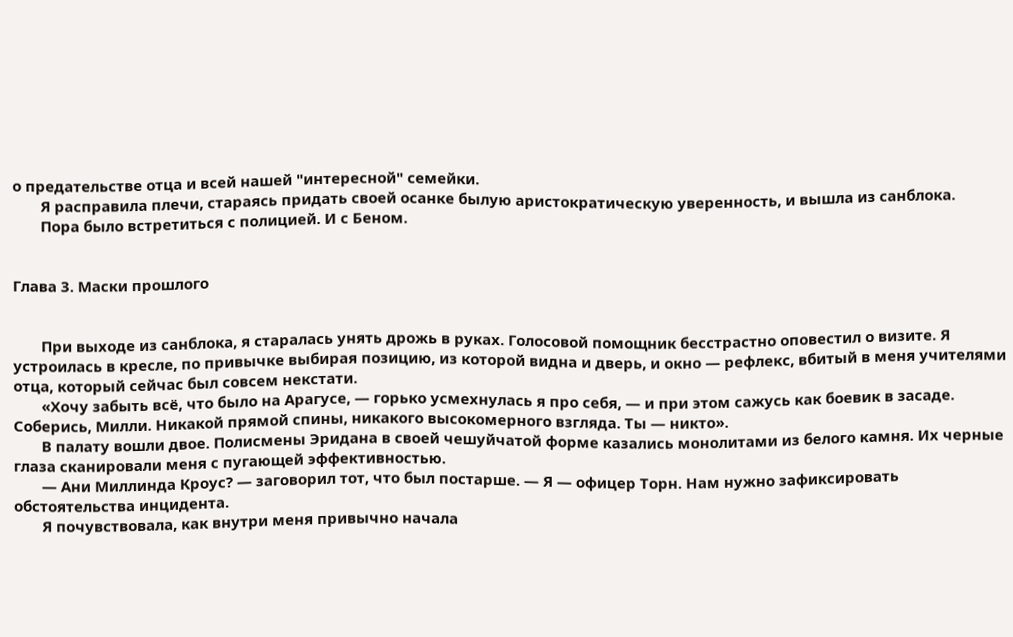о предательстве отца и всей нашей "интересной" семейки.
       Я расправила плечи, стараясь придать своей осанке былую аристократическую уверенность, и вышла из санблока.
       Пора было встретиться с полицией. И с Беном.


Глава 3. Маски прошлого


       При выходе из санблока, я старалась унять дрожь в руках. Голосовой помощник бесстрастно оповестил о визите. Я устроилась в кресле, по привычке выбирая позицию, из которой видна и дверь, и окно — рефлекс, вбитый в меня учителями отца, который сейчас был совсем некстати.
       «Хочу забыть всё, что было на Арагусе, — горько усмехнулась я про себя, — и при этом сажусь как боевик в засаде. Соберись, Милли. Никакой прямой спины, никакого высокомерного взгляда. Ты — никто».
       В палату вошли двое. Полисмены Эридана в своей чешуйчатой форме казались монолитами из белого камня. Их черные глаза сканировали меня с пугающей эффективностью.
       — Ани Миллинда Кроус? — заговорил тот, что был постарше. — Я — офицер Торн. Нам нужно зафиксировать обстоятельства инцидента.
       Я почувствовала, как внутри меня привычно начала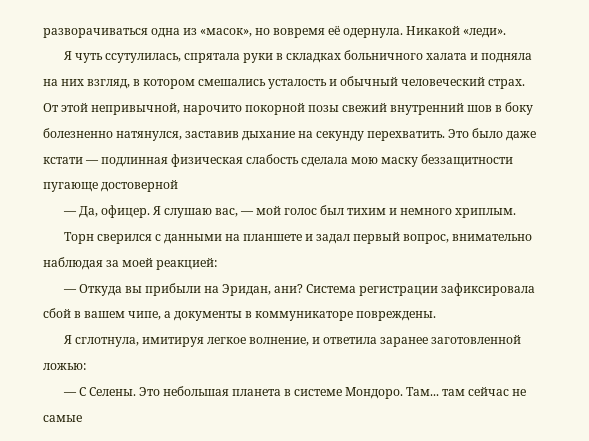разворачиваться одна из «масок», но вовремя её одернула. Никакой «леди».
       Я чуть ссутулилась, спрятала руки в складках больничного халата и подняла на них взгляд, в котором смешались усталость и обычный человеческий страх. От этой непривычной, нарочито покорной позы свежий внутренний шов в боку болезненно натянулся, заставив дыхание на секунду перехватить. Это было даже кстати — подлинная физическая слабость сделала мою маску беззащитности пугающе достоверной
       — Да, офицер. Я слушаю вас, — мой голос был тихим и немного хриплым.
       Торн сверился с данными на планшете и задал первый вопрос, внимательно наблюдая за моей реакцией:
       — Откуда вы прибыли на Эридан, ани? Система регистрации зафиксировала сбой в вашем чипе, а документы в коммуникаторе повреждены.
       Я сглотнула, имитируя легкое волнение, и ответила заранее заготовленной ложью:
       — С Селены. Это небольшая планета в системе Мондоро. Там... там сейчас не самые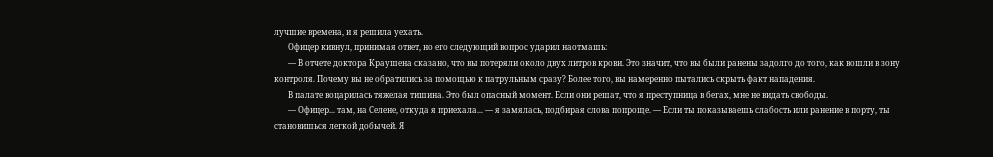лучшие времена, и я решила уехать.
       Офицер кивнул, принимая ответ, но его следующий вопрос ударил наотмашь:
       — В отчете доктора Краушена сказано, что вы потеряли около двух литров крови. Это значит, что вы были ранены задолго до того, как вошли в зону контроля. Почему вы не обратились за помощью к патрульным сразу? Более того, вы намеренно пытались скрыть факт нападения.
       В палате воцарилась тяжелая тишина. Это был опасный момент. Если они решат, что я преступница в бегах, мне не видать свободы.
       — Офицер... там, на Селене, откуда я приехала... — я замялась, подбирая слова попроще. — Если ты показываешь слабость или ранение в порту, ты становишься легкой добычей. Я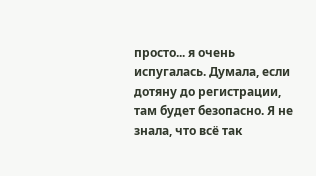просто... я очень испугалась. Думала, если дотяну до регистрации, там будет безопасно. Я не знала, что всё так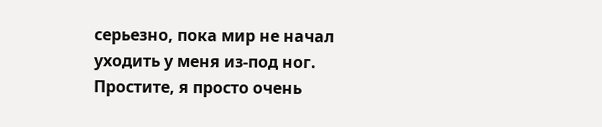серьезно, пока мир не начал уходить у меня из-под ног. Простите, я просто очень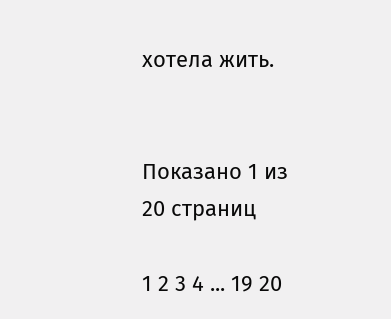хотела жить.


Показано 1 из 20 страниц

1 2 3 4 ... 19 20